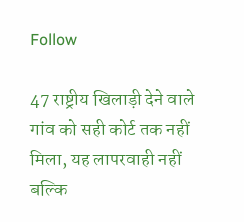Follow

47 राष्ट्रीय खिलाड़ी देने वाले गांव को सही कोर्ट तक नहीं मिला, यह लापरवाही नहीं बल्कि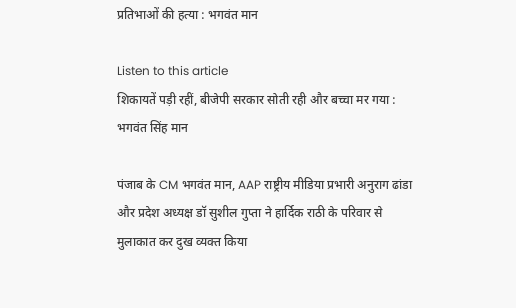प्रतिभाओं की हत्या : भगवंत मान

Listen to this article
शिकायतें पड़ी रहीं, बीजेपी सरकार सोती रही और बच्चा मर गया : भगवंत सिंह मान

पंजाब के CM भगवंत मान, AAP राष्ट्रीय मीडिया प्रभारी अनुराग ढांडा और प्रदेश अध्यक्ष डॉ सुशील गुप्ता ने हार्दिक राठी के परिवार से मुलाकात कर दुख व्यक्त किया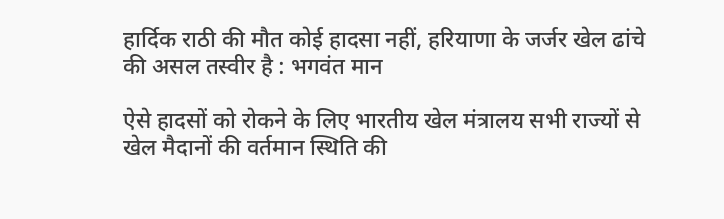हार्दिक राठी की मौत कोई हादसा नहीं, हरियाणा के जर्जर खेल ढांचे की असल तस्वीर है : भगवंत मान

ऐसे हादसों को रोकने के लिए भारतीय खेल मंत्रालय सभी राज्यों से खेल मैदानों की वर्तमान स्थिति की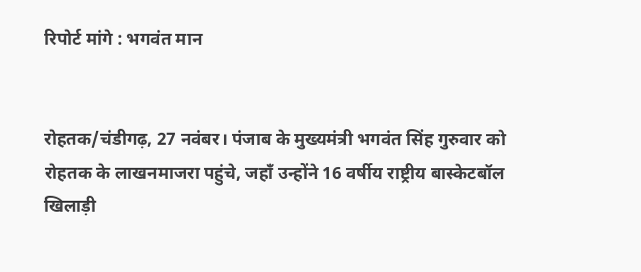रिपोर्ट मांगे : भगवंत मान


रोहतक/चंडीगढ़, 27 नवंबर। पंजाब के मुख्यमंत्री भगवंत सिंह गुरुवार को रोहतक के लाखनमाजरा पहुंचे, जहाँ उन्होंने 16 वर्षीय राष्ट्रीय बास्केटबॉल खिलाड़ी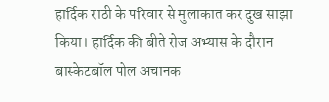हार्दिक राठी के परिवार से मुलाकात कर दुख साझा किया। हार्दिक की बीते रोज अभ्यास के दौरान बास्केटबॉल पोल अचानक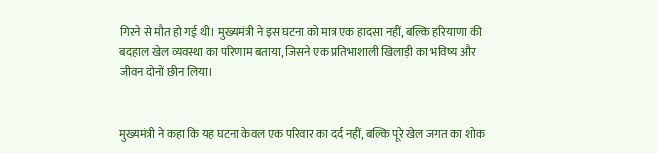गिरने से मौत हो गई थी। मुख्यमंत्री ने इस घटना को मात्र एक हादसा नहीं, बल्कि हरियाणा की बदहाल खेल व्यवस्था का परिणाम बताया, जिसने एक प्रतिभाशाली खिलाड़ी का भविष्य और जीवन दोनों छीन लिया।


मुख्यमंत्री ने कहा कि यह घटना केवल एक परिवार का दर्द नहीं, बल्कि पूरे खेल जगत का शोक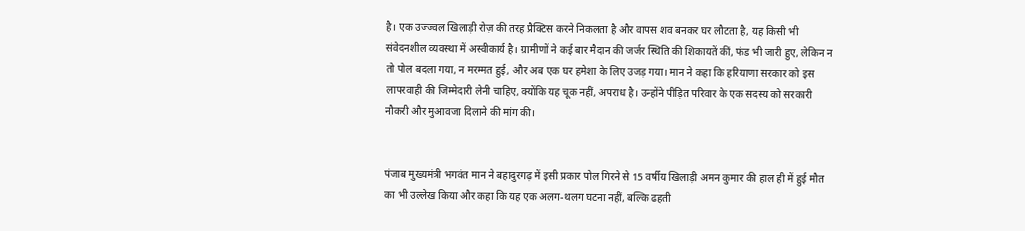है। एक उज्ज्वल खिलाड़ी रोज़ की तरह प्रैक्टिस करने निकलता है और वापस शव बनकर घर लौटता है, यह किसी भी संवेदनशील व्यवस्था में अस्वीकार्य है। ग्रामीणों ने कई बार मैदान की जर्जर स्थिति की शिकायतें कीं, फंड भी जारी हुए, लेकिन न तो पोल बदला गया, न मरम्मत हुई, और अब एक घर हमेशा के लिए उजड़ गया। मान ने कहा कि हरियाणा सरकार को इस लापरवाही की जिम्मेदारी लेनी चाहिए, क्योंकि यह चूक नहीं, अपराध है। उन्होंने पीड़ित परिवार के एक सदस्य को सरकारी नौकरी और मुआवजा दिलाने की मांग की।


पंजाब मुख्यमंत्री भगवंत मान ने बहादुरगढ़ में इसी प्रकार पोल गिरने से 15 वर्षीय खिलाड़ी अमन कुमार की हाल ही में हुई मौत का भी उल्लेख किया और कहा कि यह एक अलग-थलग घटना नहीं, बल्कि ढहती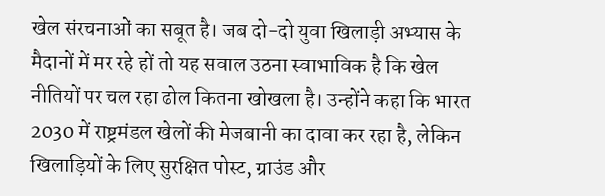खेल संरचनाओं का सबूत है। जब दो-दो युवा खिलाड़ी अभ्यास के मैदानों में मर रहे हों तो यह सवाल उठना स्वाभाविक है कि खेल नीतियों पर चल रहा ढोल कितना खोखला है। उन्होंने कहा कि भारत 2030 में राष्ट्रमंडल खेलों की मेजबानी का दावा कर रहा है, लेकिन खिलाड़ियों के लिए सुरक्षित पोस्ट, ग्राउंड और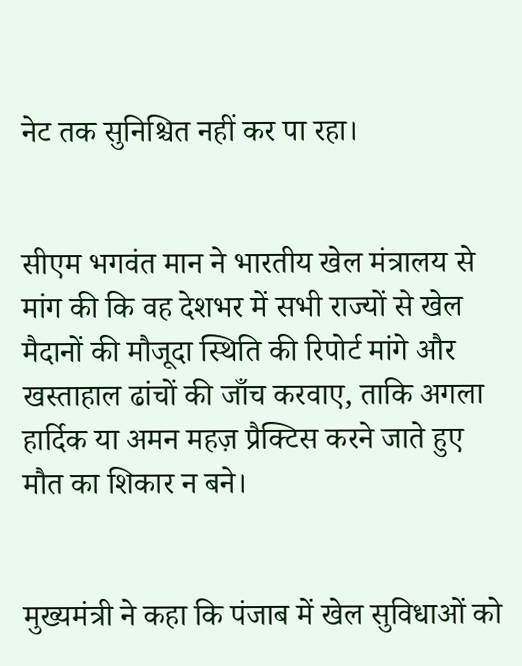नेट तक सुनिश्चित नहीं कर पा रहा।


सीएम भगवंत मान ने भारतीय खेल मंत्रालय से मांग की कि वह देशभर में सभी राज्यों से खेल मैदानों की मौजूदा स्थिति की रिपोर्ट मांगे और खस्ताहाल ढांचों की जाँच करवाए, ताकि अगला हार्दिक या अमन महज़ प्रैक्टिस करने जाते हुए मौत का शिकार न बने।


मुख्यमंत्री ने कहा कि पंजाब में खेल सुविधाओं को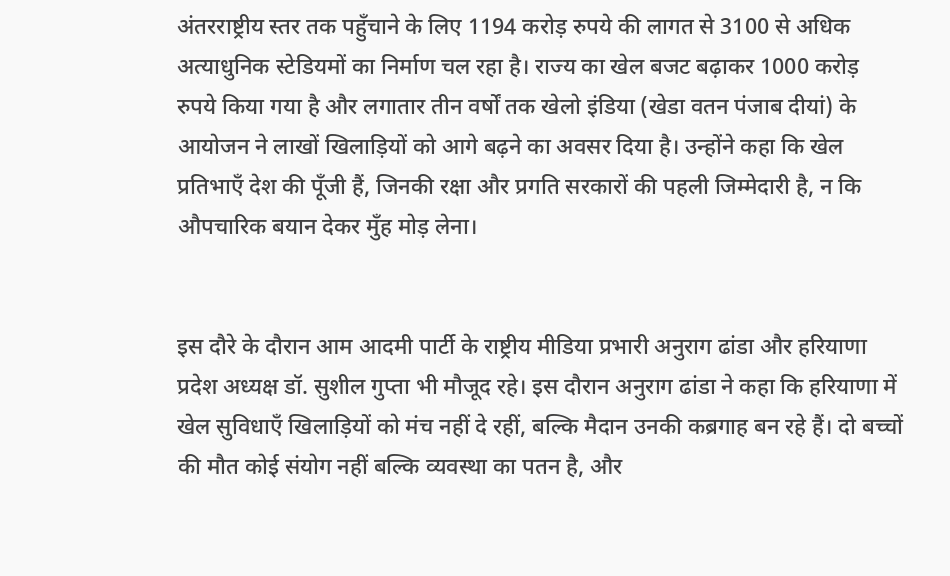अंतरराष्ट्रीय स्तर तक पहुँचाने के लिए 1194 करोड़ रुपये की लागत से 3100 से अधिक अत्याधुनिक स्टेडियमों का निर्माण चल रहा है। राज्य का खेल बजट बढ़ाकर 1000 करोड़ रुपये किया गया है और लगातार तीन वर्षों तक खेलो इंडिया (खेडा वतन पंजाब दीयां) के आयोजन ने लाखों खिलाड़ियों को आगे बढ़ने का अवसर दिया है। उन्होंने कहा कि खेल प्रतिभाएँ देश की पूँजी हैं, जिनकी रक्षा और प्रगति सरकारों की पहली जिम्मेदारी है, न कि औपचारिक बयान देकर मुँह मोड़ लेना।


इस दौरे के दौरान आम आदमी पार्टी के राष्ट्रीय मीडिया प्रभारी अनुराग ढांडा और हरियाणा प्रदेश अध्यक्ष डॉ. सुशील गुप्ता भी मौजूद रहे। इस दौरान अनुराग ढांडा ने कहा कि हरियाणा में खेल सुविधाएँ खिलाड़ियों को मंच नहीं दे रहीं, बल्कि मैदान उनकी कब्रगाह बन रहे हैं। दो बच्चों की मौत कोई संयोग नहीं बल्कि व्यवस्था का पतन है, और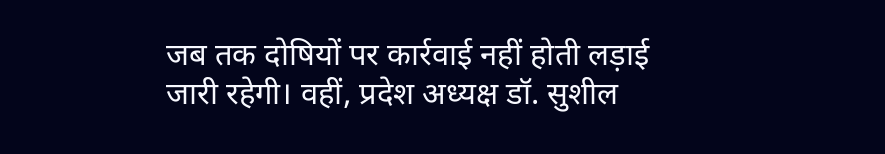जब तक दोषियों पर कार्रवाई नहीं होती लड़ाई जारी रहेगी। वहीं, प्रदेश अध्यक्ष डॉ. सुशील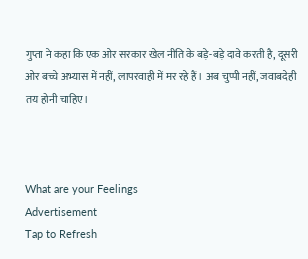गुप्ता ने कहा कि एक ओर सरकार खेल नीति के बड़े-बड़े दावे करती है, दूसरी ओर बच्चे अभ्यास में नहीं, लापरवाही में मर रहे हैं। अब चुप्पी नहीं, जवाबदेही तय होनी चाहिए।



What are your Feelings
Advertisement
Tap to Refresh